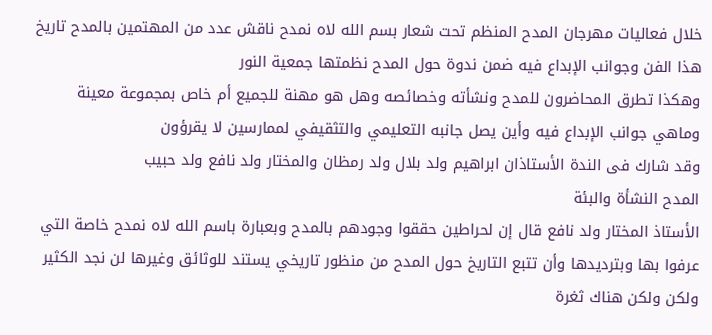خلال فعاليات مهرجان المدح المنظم تحت شعار بسم الله لاه نمدح ناقش عدد من المهتمين بالمدح تاريخ هذا الفن وجوانب الإبداع فيه ضمن ندوة حول المدح نظمتها جمعية النور
وهكذا تطرق المحاضرون للمدح ونشأته وخصائصه وهل هو مهنة للجميع أم خاص بمجموعة معينة وماهي جوانب الإبداع فيه وأين يصل جانبه التعليمي والتثقيفي لممارسين لا يقرؤون
وقد شارك فى الندة الأستاذان ابراهيم ولد بلال ولد رمظان والمختار ولد نافع ولد حبيب
المدح النشأة والبئة
الأستاذ المختار ولد نافع قال إن لحراطين حققوا وجودهم بالمدح وبعبارة باسم الله لاه نمدح خاصة التي عرفوا بها وبترديدها وأن تتبع التاريخ حول المدح من منظور تاريخي يستند للوثائق وغيرها لن نجد الكثير ولكن ولكن هناك ثغرة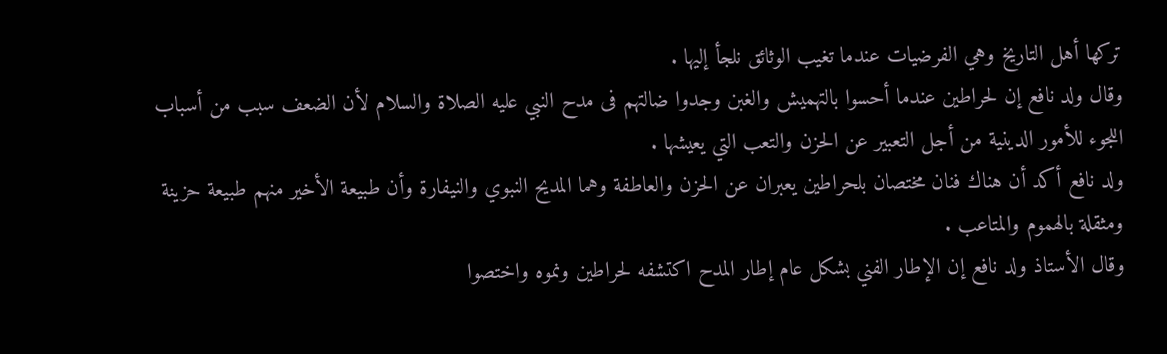تركها أهل التاريخ وهي الفرضيات عندما تغيب الوثائق نلجأ إليها .
وقال ولد نافع إن لحراطين عندما أحسوا بالتهميش والغبن وجدوا ضالتهم فى مدح النبي عليه الصلاة والسلام لأن الضعف سبب من أسباب اللجوء للأمور الدينية من أجل التعبير عن الحزن والتعب التي يعيشها .
ولد نافع أكد أن هناك فنان مختصان بلحراطين يعبران عن الحزن والعاطفة وهما المديح النبوي والنيفارة وأن طبيعة الأخير منهم طبيعة حزينة ومثقلة بالهموم والمتاعب .
وقال الأستاذ ولد نافع إن الإطار الفني بشكل عام إطار المدح اكتشفه لحراطين ونموه واختصوا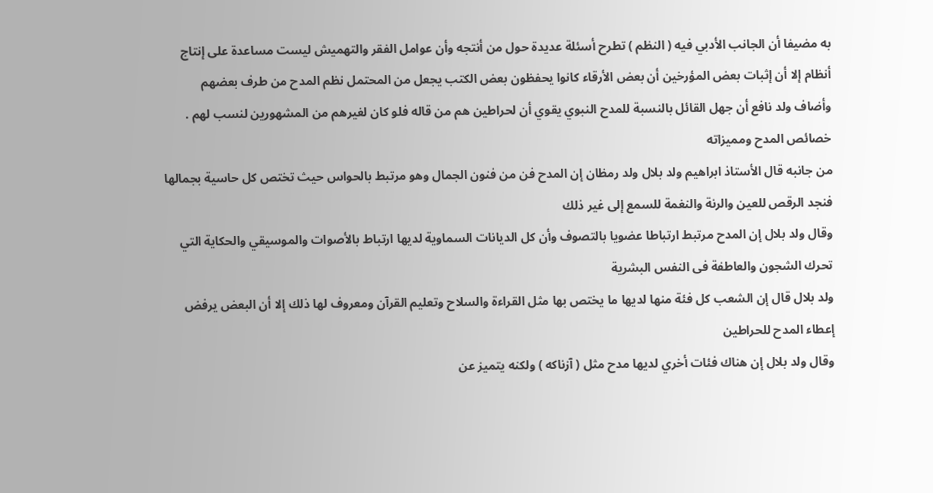به مضيفا أن الجانب الأدبي فيه ( النظم ) تطرح أسئلة عديدة حول من أنتجه وأن عوامل الفقر والتهميش ليست مساعدة على إنتاج أنظام إلا أن إثبات بعض المؤرخين أن بعض الأرقاء كانوا يحفظون بعض الكتب يجعل من المحتمل نظم المدح من طرف بعضهم
وأضاف ولد نافع أن جهل القائل بالنسبة للمدح النبوي يقوي أن لحراطين هم من قاله فلو كان لغيرهم من المشهورين لنسب لهم .
خصائص المدح ومميزاته
من جانبه قال الأستاذ ابراهيم ولد بلال ولد رمظان إن المدح فن من فنون الجمال وهو مرتبط بالحواس حيث تختص كل حاسية بجمالها فنجد الرقص للعين والرنة والنغمة للسمع إلى غير ذلك
وقال ولد بلال إن المدح مرتبط ارتباطا عضويا بالتصوف وأن كل الديانات السماوية لديها ارتباط بالأصوات والموسيقي والحكاية التي تحرك الشجون والعاطفة فى النفس البشرية
ولد بلال قال إن الشعب كل فئة منها لديها ما يختص بها مثل القراءة والسلاح وتعليم القرآن ومعروف لها ذلك إلا أن البعض يرفض إعطاء المدح للحراطين
وقال ولد بلال إن هناك فئات أخري لديها مدح مثل ( آزناكه ) ولكنه يتميز عن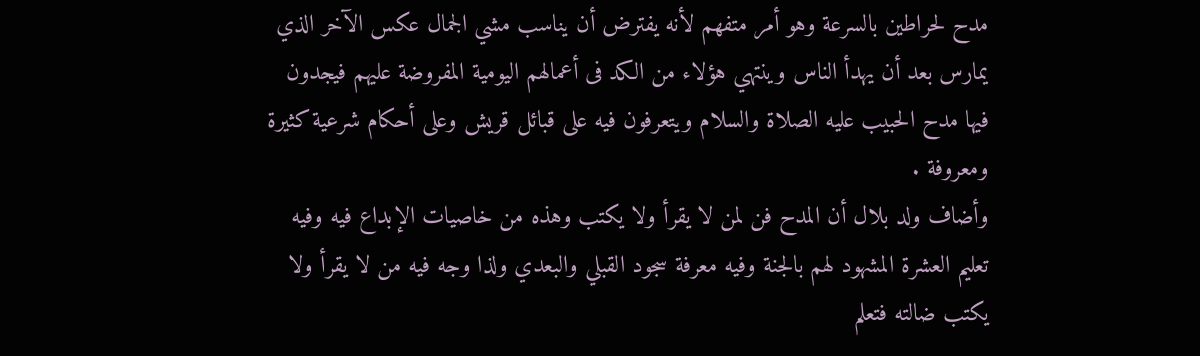مدح لحراطين بالسرعة وهو أمر متفهم لأنه يفترض أن يناسب مشي الجمال عكس الآخر الذي يمارس بعد أن يهدأ الناس وينتهي هؤلاء من الكد فى أعمالهم اليومية المفروضة عليهم فيجدون فيها مدح الحبيب عليه الصلاة والسلام ويتعرفون فيه على قبائل قريش وعلى أحكام شرعية كثيرة ومعروفة .
وأضاف ولد بلال أن المدح فن لمن لا يقرأ ولا يكتب وهذه من خاصيات الإبداع فيه وفيه تعليم العشرة المشهود لهم بالجنة وفيه معرفة سجود القبلي والبعدي ولذا وجه فيه من لا يقرأ ولا يكتب ضالته فتعلم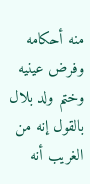منه أحكامه وفرض عينيه
وختم ولد بلال بالقول إنه من الغريب أنه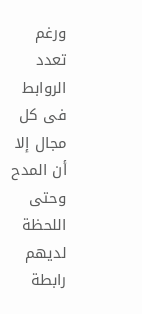ورغم تعدد الروابط فى كل مجال إلا أن المدح وحتى اللحظة لديهم رابطة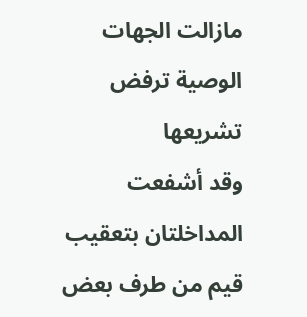مازالت الجهات الوصية ترفض تشريعها
وقد أشفعت المداخلتان بتعقيب قيم من طرف بعض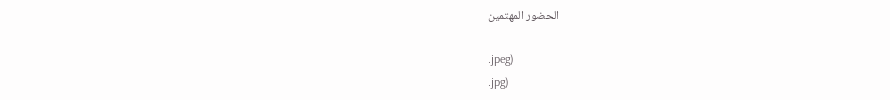الحضور المهتمين

.jpeg)
.jpg)